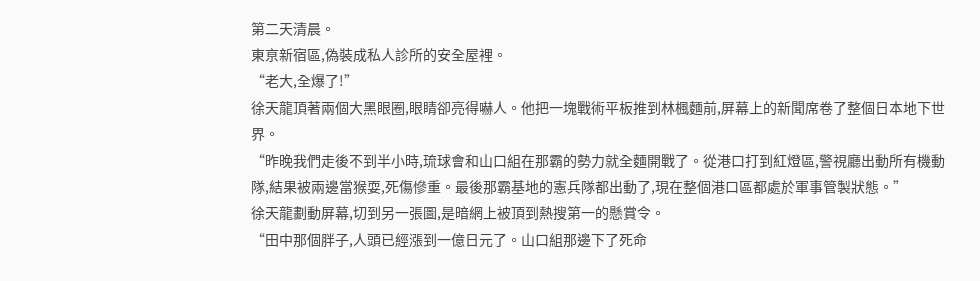第二天清晨。
東亰新宿區,偽裝成私人診所的安全屋裡。
“老大,全爆了!”
徐天龍頂著兩個大黑眼圈,眼睛卻亮得嚇人。他把一塊戰術平板推到林楓麵前,屏幕上的新聞席卷了整個日本地下世界。
“昨晚我們走後不到半小時,琉球會和山口組在那霸的勢力就全麵開戰了。從港口打到紅燈區,警視廳出動所有機動隊,結果被兩邊當猴耍,死傷慘重。最後那霸基地的憲兵隊都出動了,現在整個港口區都處於軍事管製狀態。”
徐天龍劃動屏幕,切到另一張圖,是暗網上被頂到熱搜第一的懸賞令。
“田中那個胖子,人頭已經漲到一億日元了。山口組那邊下了死命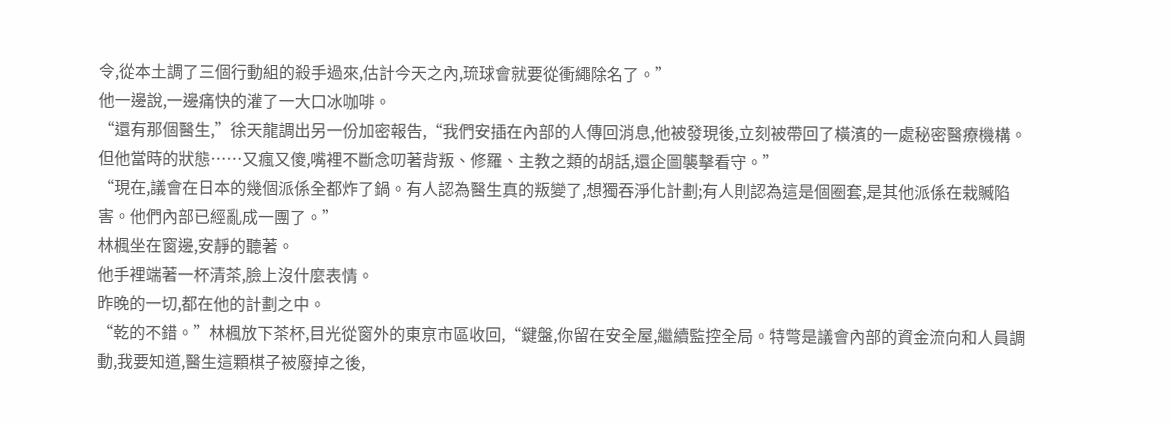令,從本土調了三個行動組的殺手過來,估計今天之內,琉球會就要從衝繩除名了。”
他一邊說,一邊痛快的灌了一大口冰咖啡。
“還有那個醫生,”徐天龍調出另一份加密報告,“我們安插在內部的人傳回消息,他被發現後,立刻被帶回了橫濱的一處秘密醫療機構。但他當時的狀態……又瘋又傻,嘴裡不斷念叨著背叛、修羅、主教之類的胡話,還企圖襲擊看守。”
“現在,議會在日本的幾個派係全都炸了鍋。有人認為醫生真的叛變了,想獨吞淨化計劃;有人則認為這是個圈套,是其他派係在栽贓陷害。他們內部已經亂成一團了。”
林楓坐在窗邊,安靜的聽著。
他手裡端著一杯清茶,臉上沒什麼表情。
昨晚的一切,都在他的計劃之中。
“乾的不錯。”林楓放下茶杯,目光從窗外的東亰市區收回,“鍵盤,你留在安全屋,繼續監控全局。特彆是議會內部的資金流向和人員調動,我要知道,醫生這顆棋子被廢掉之後,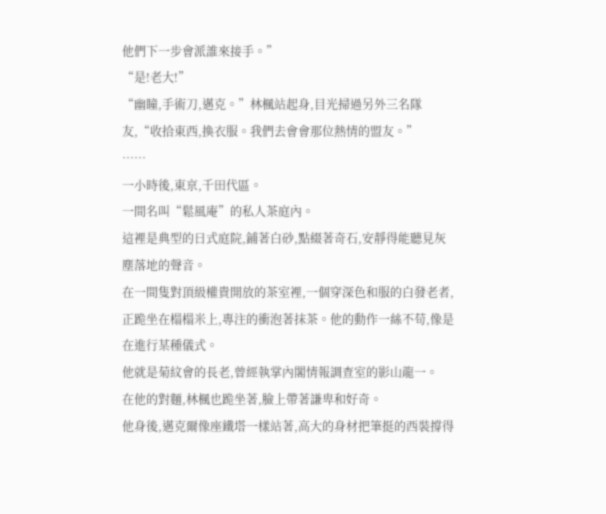他們下一步會派誰來接手。”
“是!老大!”
“幽瞳,手術刀,邁克。”林楓站起身,目光掃過另外三名隊友,“收拾東西,換衣服。我們去會會那位熱情的盟友。”
……
一小時後,東亰,千田代區。
一間名叫“鬆風庵”的私人茶庭內。
這裡是典型的日式庭院,鋪著白砂,點綴著奇石,安靜得能聽見灰塵落地的聲音。
在一間隻對頂級權貴開放的茶室裡,一個穿深色和服的白發老者,正跪坐在榻榻米上,專注的衝泡著抹茶。他的動作一絲不苟,像是在進行某種儀式。
他就是菊紋會的長老,曾經執掌內閣情報調查室的影山龍一。
在他的對麵,林楓也跪坐著,臉上帶著謙卑和好奇。
他身後,邁克爾像座鐵塔一樣站著,高大的身材把筆挺的西裝撐得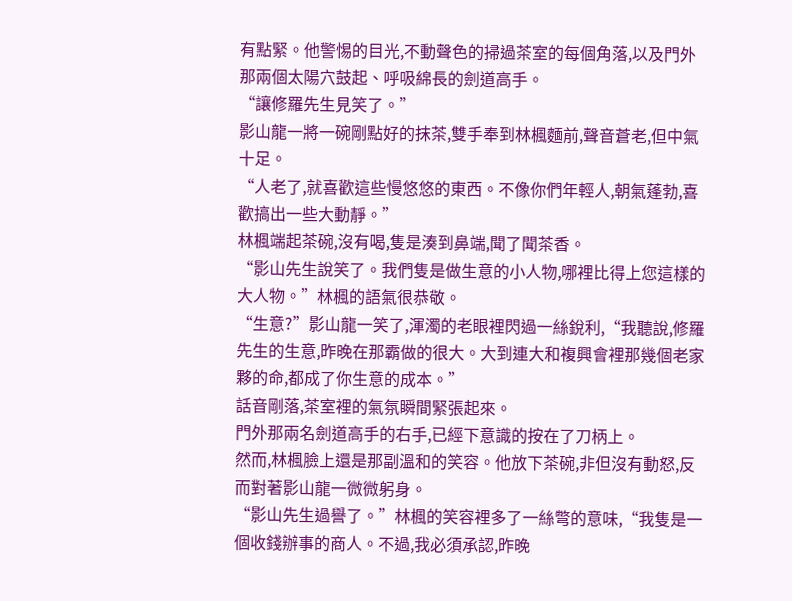有點緊。他警惕的目光,不動聲色的掃過茶室的每個角落,以及門外那兩個太陽穴鼓起、呼吸綿長的劍道高手。
“讓修羅先生見笑了。”
影山龍一將一碗剛點好的抹茶,雙手奉到林楓麵前,聲音蒼老,但中氣十足。
“人老了,就喜歡這些慢悠悠的東西。不像你們年輕人,朝氣蓬勃,喜歡搞出一些大動靜。”
林楓端起茶碗,沒有喝,隻是湊到鼻端,聞了聞茶香。
“影山先生說笑了。我們隻是做生意的小人物,哪裡比得上您這樣的大人物。”林楓的語氣很恭敬。
“生意?”影山龍一笑了,渾濁的老眼裡閃過一絲銳利,“我聽說,修羅先生的生意,昨晚在那霸做的很大。大到連大和複興會裡那幾個老家夥的命,都成了你生意的成本。”
話音剛落,茶室裡的氣氛瞬間緊張起來。
門外那兩名劍道高手的右手,已經下意識的按在了刀柄上。
然而,林楓臉上還是那副溫和的笑容。他放下茶碗,非但沒有動怒,反而對著影山龍一微微躬身。
“影山先生過譽了。”林楓的笑容裡多了一絲彆的意味,“我隻是一個收錢辦事的商人。不過,我必須承認,昨晚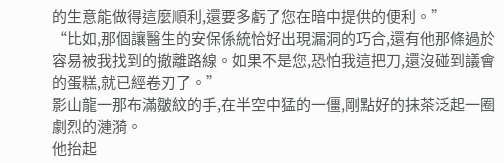的生意能做得這麼順利,還要多虧了您在暗中提供的便利。”
“比如,那個讓醫生的安保係統恰好出現漏洞的巧合,還有他那條過於容易被我找到的撤離路線。如果不是您,恐怕我這把刀,還沒碰到議會的蛋糕,就已經卷刃了。”
影山龍一那布滿皺紋的手,在半空中猛的一僵,剛點好的抹茶泛起一圈劇烈的漣漪。
他抬起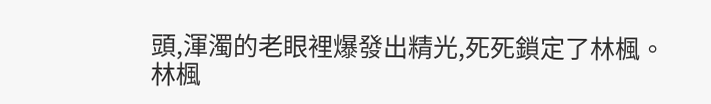頭,渾濁的老眼裡爆發出精光,死死鎖定了林楓。
林楓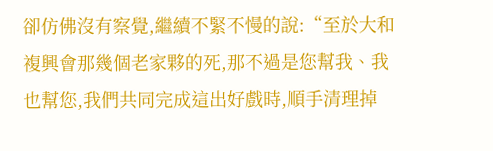卻仿佛沒有察覺,繼續不緊不慢的說:“至於大和複興會那幾個老家夥的死,那不過是您幫我、我也幫您,我們共同完成這出好戲時,順手清理掉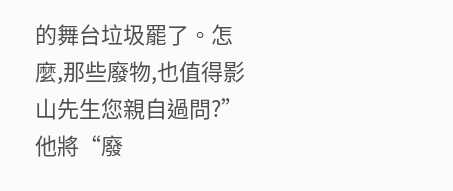的舞台垃圾罷了。怎麼,那些廢物,也值得影山先生您親自過問?”
他將“廢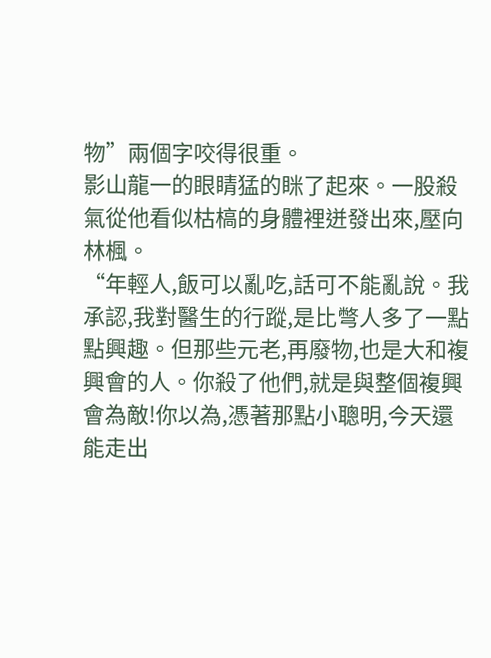物”兩個字咬得很重。
影山龍一的眼睛猛的眯了起來。一股殺氣從他看似枯槁的身體裡迸發出來,壓向林楓。
“年輕人,飯可以亂吃,話可不能亂說。我承認,我對醫生的行蹤,是比彆人多了一點點興趣。但那些元老,再廢物,也是大和複興會的人。你殺了他們,就是與整個複興會為敵!你以為,憑著那點小聰明,今天還能走出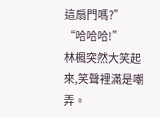這扇門嗎?”
“哈哈哈!”
林楓突然大笑起來,笑聲裡滿是嘲弄。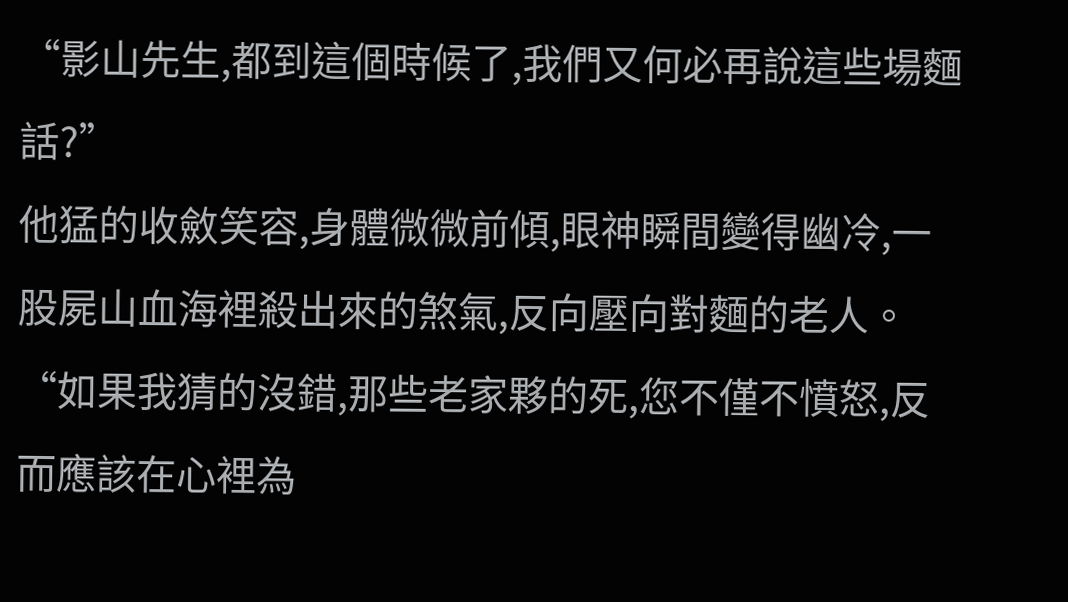“影山先生,都到這個時候了,我們又何必再說這些場麵話?”
他猛的收斂笑容,身體微微前傾,眼神瞬間變得幽冷,一股屍山血海裡殺出來的煞氣,反向壓向對麵的老人。
“如果我猜的沒錯,那些老家夥的死,您不僅不憤怒,反而應該在心裡為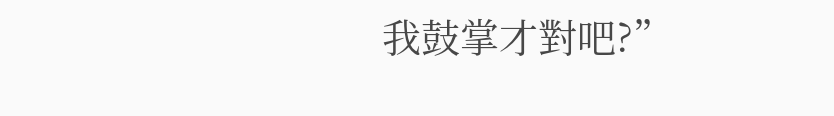我鼓掌才對吧?”